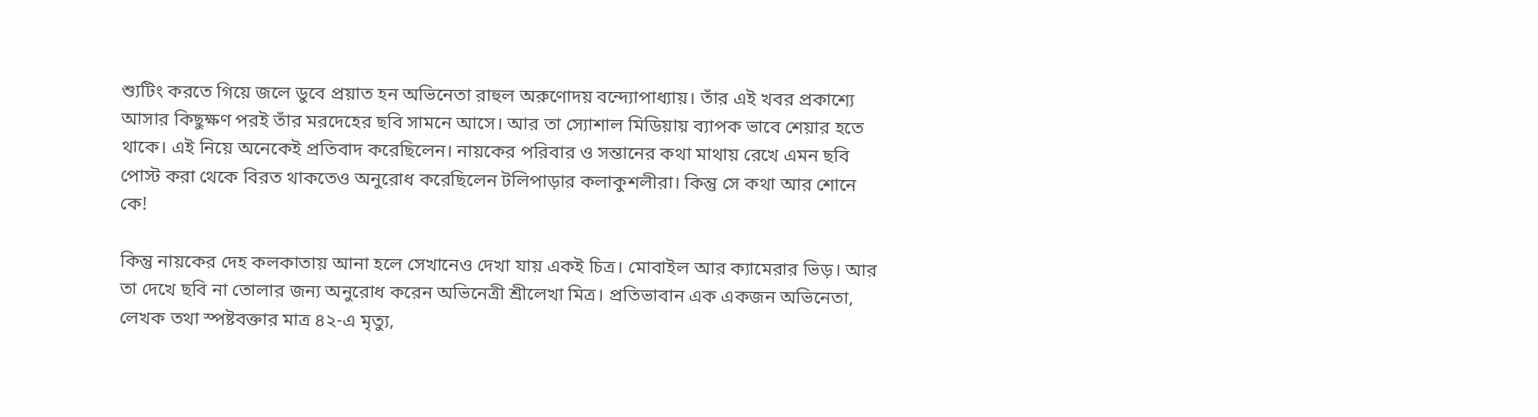শ্যুটিং করতে গিয়ে জলে ডুবে প্রয়াত হন অভিনেতা রাহুল অরুণোদয় বন্দ্যোপাধ্যায়। তাঁর এই খবর প্রকাশ্যে আসার কিছুক্ষণ পরই তাঁর মরদেহের ছবি সামনে আসে। আর তা স্যোশাল মিডিয়ায় ব্যাপক ভাবে শেয়ার হতে থাকে। এই নিয়ে অনেকেই প্রতিবাদ করেছিলেন। নায়কের পরিবার ও সন্তানের কথা মাথায় রেখে এমন ছবি পোস্ট করা থেকে বিরত থাকতেও অনুরোধ করেছিলেন টলিপাড়ার কলাকুশলীরা। কিন্তু সে কথা আর শোনে কে!

কিন্তু নায়কের দেহ কলকাতায় আনা হলে সেখানেও দেখা যায় একই চিত্র। মোবাইল আর ক্যামেরার ভিড়। আর তা দেখে ছবি না তোলার জন্য অনুরোধ করেন অভিনেত্রী শ্রীলেখা মিত্র। প্রতিভাবান এক একজন অভিনেতা, লেখক তথা স্পষ্টবক্তার মাত্র ৪২-এ মৃত্যু,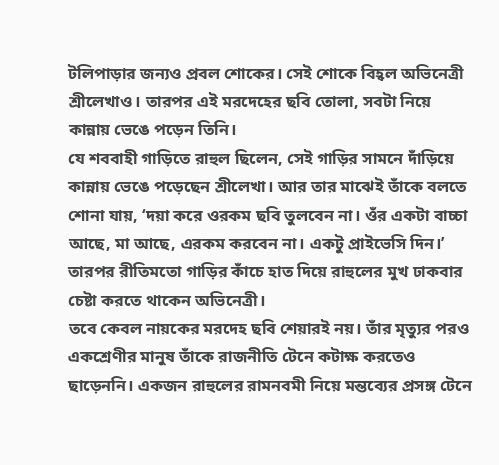টলিপাড়ার জন্যও প্রবল শোকের। সেই শোকে বিহ্বল অভিনেত্রী শ্রীলেখাও। তারপর এই মরদেহের ছবি তোলা, সবটা নিয়ে কান্নায় ভেঙে পড়েন তিনি।
যে শববাহী গাড়িতে রাহুল ছিলেন, সেই গাড়ির সামনে দাঁড়িয়ে কান্নায় ভেঙে পড়েছেন শ্রীলেখা। আর তার মাঝেই তাঁকে বলতে শোনা যায়, ‘দয়া করে ওরকম ছবি তুলবেন না। ওঁর একটা বাচ্চা আছে, মা আছে, এরকম করবেন না। একটু প্রাইভেসি দিন।’ তারপর রীতিমতো গাড়ির কাঁচে হাত দিয়ে রাহুলের মুখ ঢাকবার চেষ্টা করতে থাকেন অভিনেত্রী।
তবে কেবল নায়কের মরদেহ ছবি শেয়ারই নয়। তাঁর মৃত্যুর পরও একশ্রেণীর মানুষ তাঁকে রাজনীতি টেনে কটাক্ষ করতেও ছাড়েননি। একজন রাহুলের রামনবমী নিয়ে মন্তব্যের প্রসঙ্গ টেনে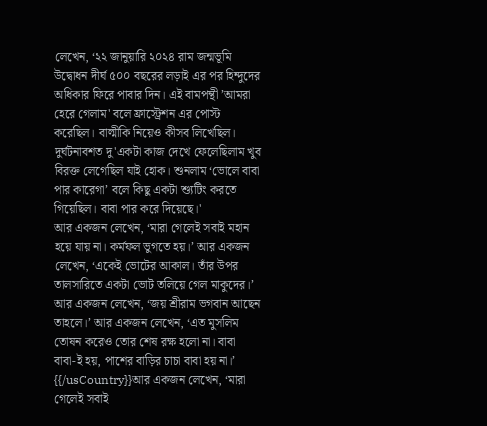লেখেন, ‘২২ জানুয়ারি ২০২৪ রাম জন্মভূমি উদ্বোধন দীর্ঘ ৫০০ বছরের লড়াই এর পর হিন্দুদের অধিকার ফিরে পাবার দিন। এই বামপন্থী ’আমরা হেরে গেলাম' বলে ফ্রাস্ট্রেশন এর পোস্ট করেছিল। বাল্মীকি নিয়েও কীসব লিখেছিল। দুর্ঘটনাবশত দু'একটা কাজ দেখে ফেলেছিলাম খুব বিরক্ত লেগেছিল যাই হোক। শুনলাম ‘ভোলে বাবা পার কারেগা’ বলে কিছু একটা শ্যুটিং করতে গিয়েছিল। বাবা পার করে দিয়েছে।'
আর একজন লেখেন, ‘মারা গেলেই সবাই মহান হয়ে যায় না। কর্মফল ভুগতে হয়।’ আর একজন লেখেন, ‘একেই ভোটের আকাল। তাঁর উপর তালসারিতে একটা ভোট তলিয়ে গেল মাকুদের।’ আর একজন লেখেন, ‘জয় শ্রীরাম ভগবান আছেন তাহলে।’ আর একজন লেখেন, ‘এত মুসলিম তোষন করেও তোর শেষ রক্ষ হলো না। বাবা বাবা-ই হয়, পাশের বাড়ির চাচা বাবা হয় না।’
{{/usCountry}}আর একজন লেখেন, ‘মারা গেলেই সবাই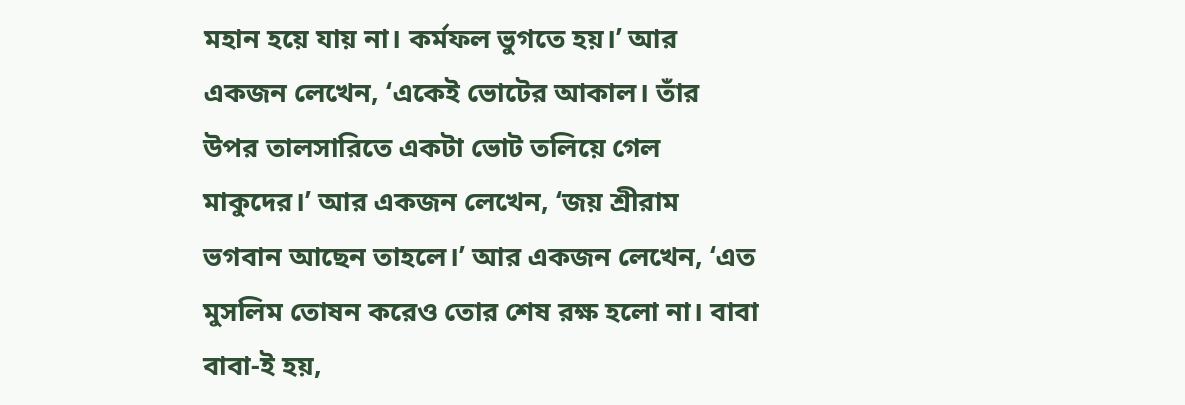মহান হয়ে যায় না। কর্মফল ভুগতে হয়।’ আর একজন লেখেন, ‘একেই ভোটের আকাল। তাঁর উপর তালসারিতে একটা ভোট তলিয়ে গেল মাকুদের।’ আর একজন লেখেন, ‘জয় শ্রীরাম ভগবান আছেন তাহলে।’ আর একজন লেখেন, ‘এত মুসলিম তোষন করেও তোর শেষ রক্ষ হলো না। বাবা বাবা-ই হয়,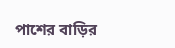পাশের বাড়ির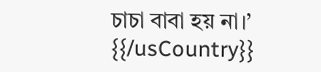চাচা বাবা হয় না।’
{{/usCountry}}